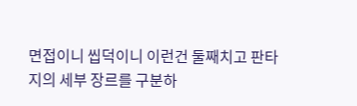면접이니 씹덕이니 이런건 둘째치고 판타지의 세부 장르를 구분하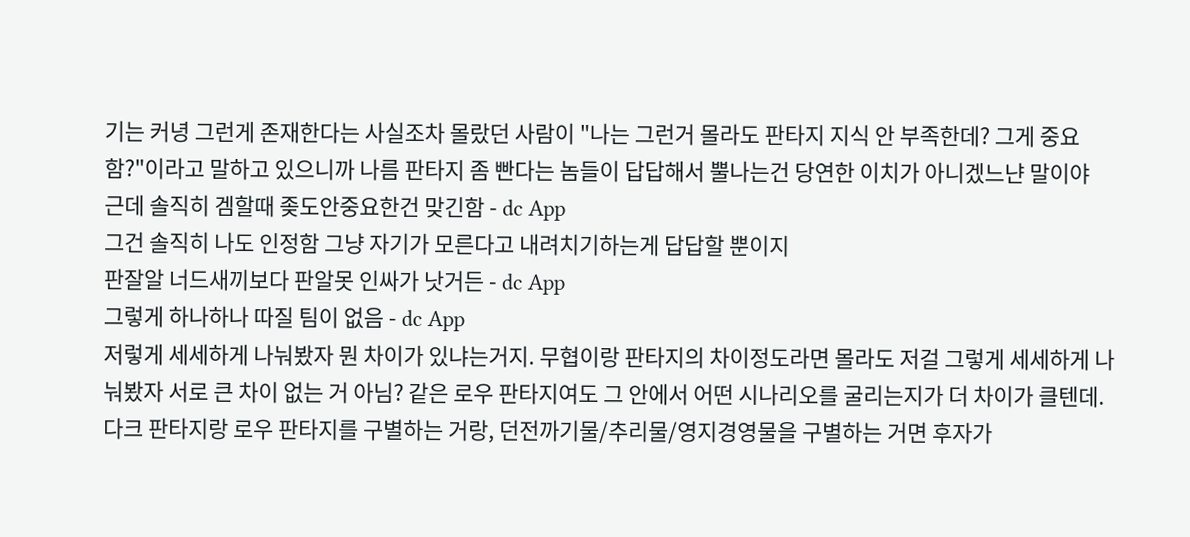기는 커녕 그런게 존재한다는 사실조차 몰랐던 사람이 "나는 그런거 몰라도 판타지 지식 안 부족한데? 그게 중요함?"이라고 말하고 있으니까 나름 판타지 좀 빤다는 놈들이 답답해서 뿔나는건 당연한 이치가 아니겠느냔 말이야
근데 솔직히 겜할때 좆도안중요한건 맞긴함 - dc App
그건 솔직히 나도 인정함 그냥 자기가 모른다고 내려치기하는게 답답할 뿐이지
판잘알 너드새끼보다 판알못 인싸가 낫거든 - dc App
그렇게 하나하나 따질 팀이 없음 - dc App
저렇게 세세하게 나눠봤자 뭔 차이가 있냐는거지. 무협이랑 판타지의 차이정도라면 몰라도 저걸 그렇게 세세하게 나눠봤자 서로 큰 차이 없는 거 아님? 같은 로우 판타지여도 그 안에서 어떤 시나리오를 굴리는지가 더 차이가 클텐데.
다크 판타지랑 로우 판타지를 구별하는 거랑, 던전까기물/추리물/영지경영물을 구별하는 거면 후자가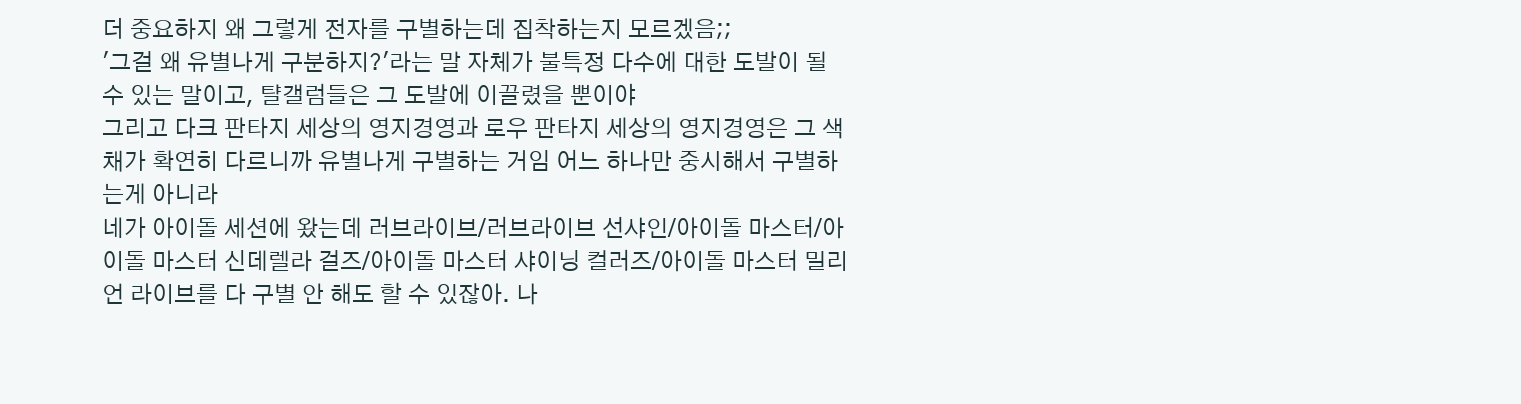더 중요하지 왜 그렇게 전자를 구별하는데 집착하는지 모르겠음;;
'그걸 왜 유별나게 구분하지?'라는 말 자체가 불특정 다수에 대한 도발이 될 수 있는 말이고, 턀갤럼들은 그 도발에 이끌렸을 뿐이야
그리고 다크 판타지 세상의 영지경영과 로우 판타지 세상의 영지경영은 그 색채가 확연히 다르니까 유별나게 구별하는 거임 어느 하나만 중시해서 구별하는게 아니라
네가 아이돌 세션에 왔는데 러브라이브/러브라이브 선샤인/아이돌 마스터/아이돌 마스터 신데렐라 걸즈/아이돌 마스터 샤이닝 컬러즈/아이돌 마스터 밀리언 라이브를 다 구별 안 해도 할 수 있잖아. 나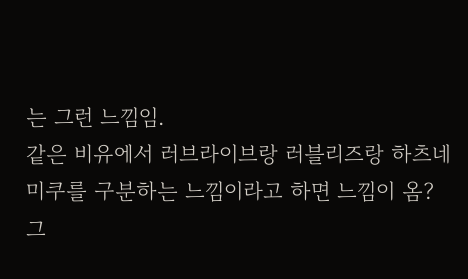는 그런 느낌임.
같은 비유에서 러브라이브랑 러블리즈랑 하츠네 미쿠를 구분하는 느낌이라고 하면 느낌이 옴?
그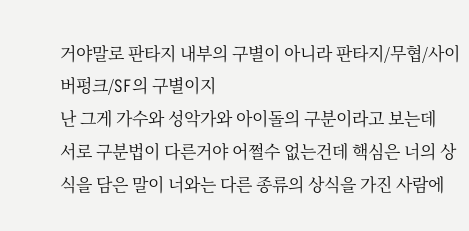거야말로 판타지 내부의 구별이 아니라 판타지/무협/사이버펑크/SF의 구별이지
난 그게 가수와 성악가와 아이돌의 구분이라고 보는데
서로 구분법이 다른거야 어쩔수 없는건데 핵심은 너의 상식을 담은 말이 너와는 다른 종류의 상식을 가진 사람에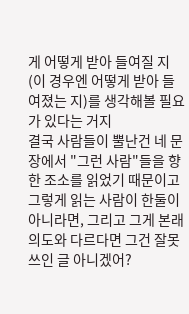게 어떻게 받아 들여질 지(이 경우엔 어떻게 받아 들여졌는 지)를 생각해볼 필요가 있다는 거지
결국 사람들이 뿔난건 네 문장에서 "그런 사람"들을 향한 조소를 읽었기 때문이고 그렇게 읽는 사람이 한둘이 아니라면, 그리고 그게 본래 의도와 다르다면 그건 잘못쓰인 글 아니겠어?